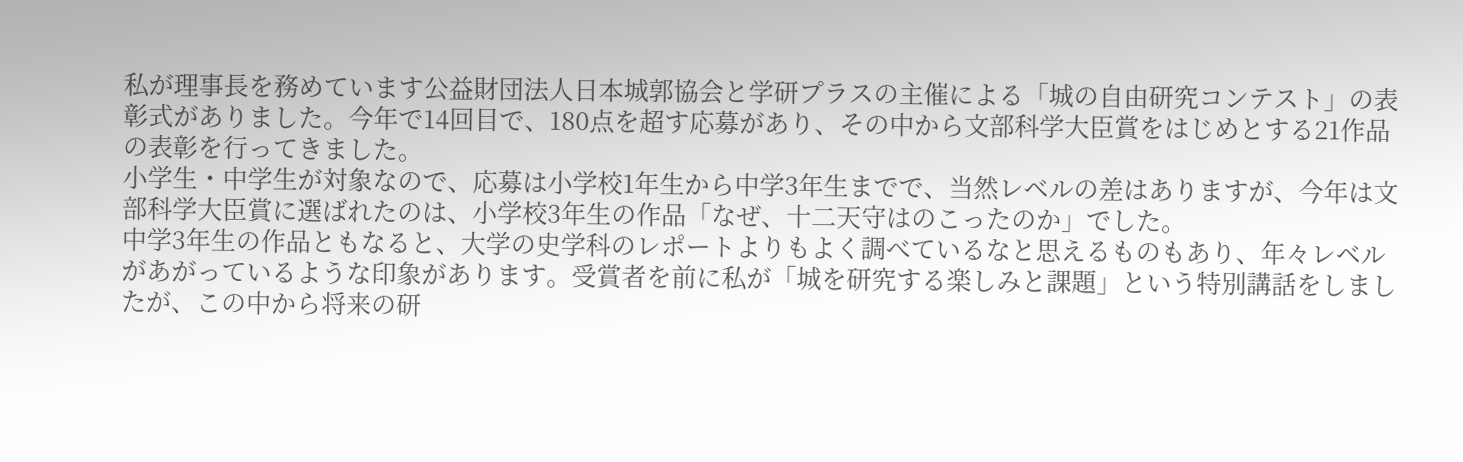私が理事長を務めています公益財団法人日本城郭協会と学研プラスの主催による「城の自由研究コンテスト」の表彰式がありました。今年で14回目で、180点を超す応募があり、その中から文部科学大臣賞をはじめとする21作品の表彰を行ってきました。
小学生・中学生が対象なので、応募は小学校1年生から中学3年生までで、当然レベルの差はありますが、今年は文部科学大臣賞に選ばれたのは、小学校3年生の作品「なぜ、十二天守はのこったのか」でした。
中学3年生の作品ともなると、大学の史学科のレポートよりもよく調べているなと思えるものもあり、年々レベルがあがっているような印象があります。受賞者を前に私が「城を研究する楽しみと課題」という特別講話をしましたが、この中から将来の研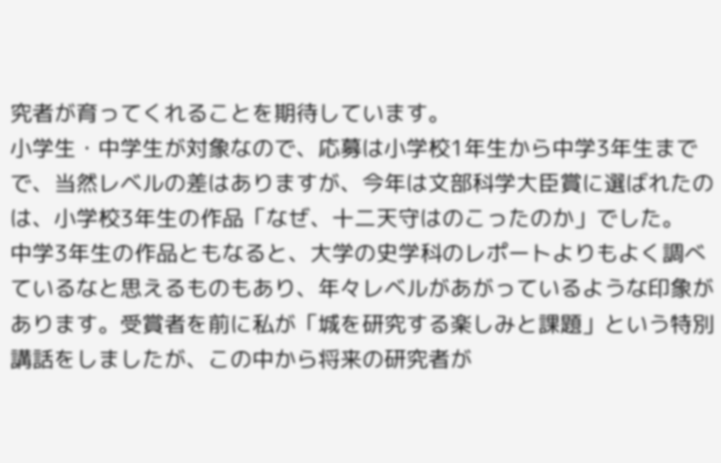究者が育ってくれることを期待しています。
小学生・中学生が対象なので、応募は小学校1年生から中学3年生までで、当然レベルの差はありますが、今年は文部科学大臣賞に選ばれたのは、小学校3年生の作品「なぜ、十二天守はのこったのか」でした。
中学3年生の作品ともなると、大学の史学科のレポートよりもよく調べているなと思えるものもあり、年々レベルがあがっているような印象があります。受賞者を前に私が「城を研究する楽しみと課題」という特別講話をしましたが、この中から将来の研究者が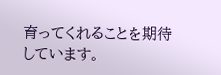育ってくれることを期待しています。